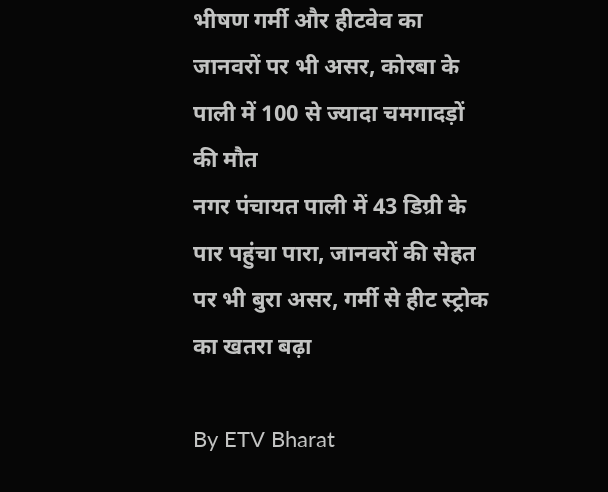भीषण गर्मी और हीटवेव का जानवरों पर भी असर, कोरबा के पाली में 100 से ज्यादा चमगादड़ों की मौत
नगर पंचायत पाली में 43 डिग्री के पार पहुंचा पारा, जानवरों की सेहत पर भी बुरा असर, गर्मी से हीट स्ट्रोक का खतरा बढ़ा

By ETV Bharat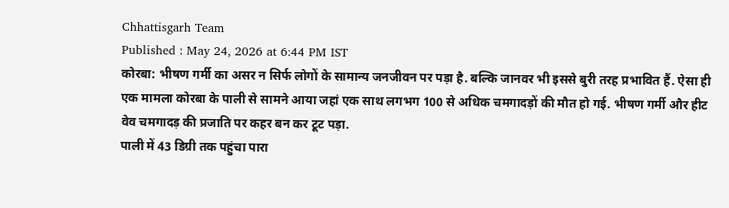Chhattisgarh Team
Published : May 24, 2026 at 6:44 PM IST
कोरबा: भीषण गर्मी का असर न सिर्फ लोगों के सामान्य जनजीवन पर पड़ा है. बल्कि जानवर भी इससे बुरी तरह प्रभावित हैं. ऐसा ही एक मामला कोरबा के पाली से सामने आया जहां एक साथ लगभग 100 से अधिक चमगादड़ों की मौत हो गई. भीषण गर्मी और हीट वेव चमगादड़ की प्रजाति पर कहर बन कर टूट पड़ा.
पाली में 43 डिग्री तक पहुंचा पारा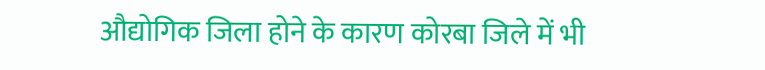औद्योगिक जिला होने के कारण कोरबा जिले में भी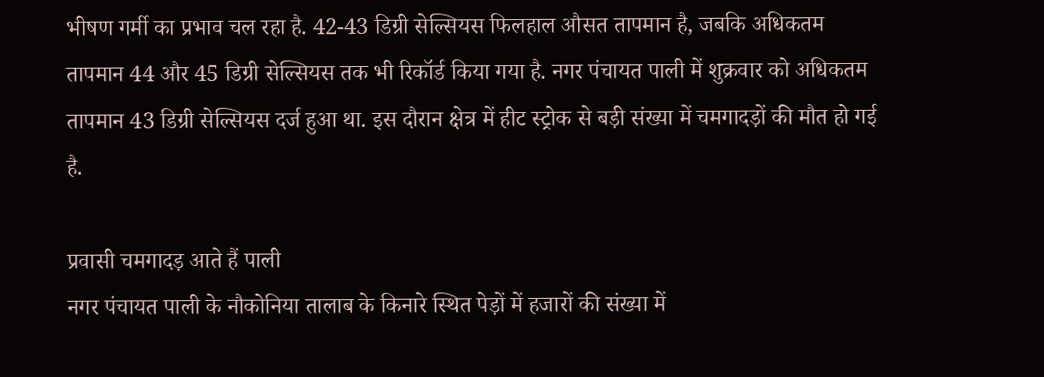भीषण गर्मी का प्रभाव चल रहा है. 42-43 डिग्री सेल्सियस फिलहाल औसत तापमान है, जबकि अधिकतम तापमान 44 और 45 डिग्री सेल्सियस तक भी रिकॉर्ड किया गया है. नगर पंचायत पाली में शुक्रवार को अधिकतम तापमान 43 डिग्री सेल्सियस दर्ज हुआ था. इस दौरान क्षेत्र में हीट स्ट्रोक से बड़ी संख्या में चमगादड़ों की मौत हो गई है.

प्रवासी चमगादड़ आते हैं पाली
नगर पंचायत पाली के नौकोनिया तालाब के किनारे स्थित पेड़ों में हजारों की संख्या में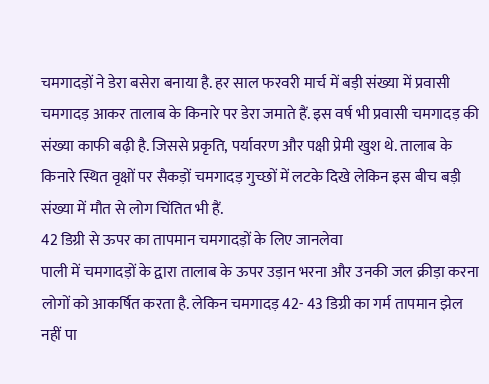चमगादड़ों ने डेरा बसेरा बनाया है. हर साल फरवरी मार्च में बड़ी संख्या में प्रवासी चमगादड़ आकर तालाब के किनारे पर डेरा जमाते हैं. इस वर्ष भी प्रवासी चमगादड़ की संख्या काफी बढ़ी है. जिससे प्रकृति, पर्यावरण और पक्षी प्रेमी खुश थे. तालाब के किनारे स्थित वृक्षों पर सैकड़ों चमगादड़ गुच्छों में लटके दिखे लेकिन इस बीच बड़ी संख्या में मौत से लोग चिंतित भी हैं.
42 डिग्री से ऊपर का तापमान चमगादड़ों के लिए जानलेवा
पाली में चमगादड़ों के द्वारा तालाब के ऊपर उड़ान भरना और उनकी जल क्रीड़ा करना लोगों को आकर्षित करता है. लेकिन चमगादड़ 42- 43 डिग्री का गर्म तापमान झेल नहीं पा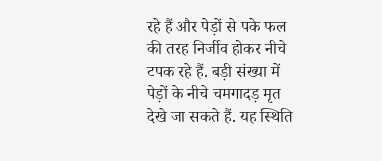रहे हैं और पेड़ों से पके फल की तरह निर्जीव होकर नीचे टपक रहे हैं. बड़ी संख्या में पेड़ों के नीचे चमगादड़ मृत देखे जा सकते हैं. यह स्थिति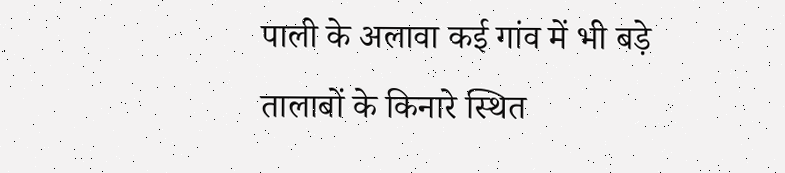पाली के अलावा कई गांव में भी बड़े तालाबों के किनारे स्थित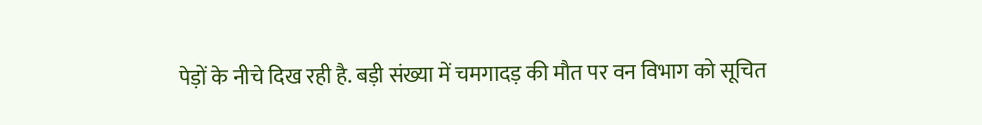पेड़ों के नीचे दिख रही है. बड़ी संख्या में चमगादड़ की मौत पर वन विभाग को सूचित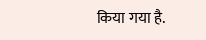किया गया है.